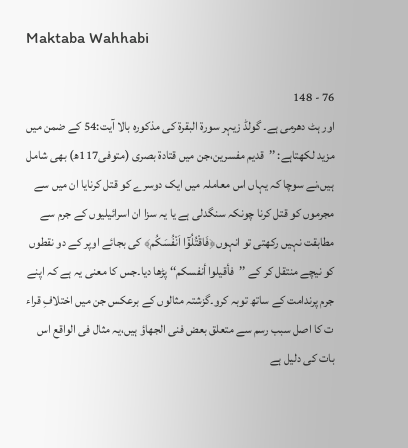Maktaba Wahhabi

76 - 148
اور ہٹ دھرمی ہے۔ گولڈ زیہر سورۃ البقرۃ کی مذکورہ بالا آیت:54 کے ضمن میں مزید لکھتاہے: ’’قدیم مفسرین،جن میں قتادۃ بصری (متوفی117ھ) بھی شامل ہیں،نے سوچا کہ یہاں اس معاملہ میں ایک دوسرے کو قتل کرنایا ان میں سے مجرموں کو قتل کرنا چونکہ سنگدلی ہے یا یہ سزا ان اسرائیلیوں کے جرم سے مطابقت نہیں رکھتی تو انہوں﴿فَاقْتُلُوْٓا اَنْفُسَکُم﴾ کی بجائے اوپر کے دو نقطوں کو نیچے منتقل کر کے ’’فأقیلوا أنفسکم‘‘ پڑھا دیا۔جس کا معنی یہ ہے کہ اپنے جرم پرندامت کے ساتھ توبہ کرو۔گزشتہ مثالوں کے برعکس جن میں اختلافِ قراء ت کا اصل سبب رسم سے متعلق بعض فنی الجھاؤ ہیں،یہ مثال فی الواقع اس بات کی دلیل ہے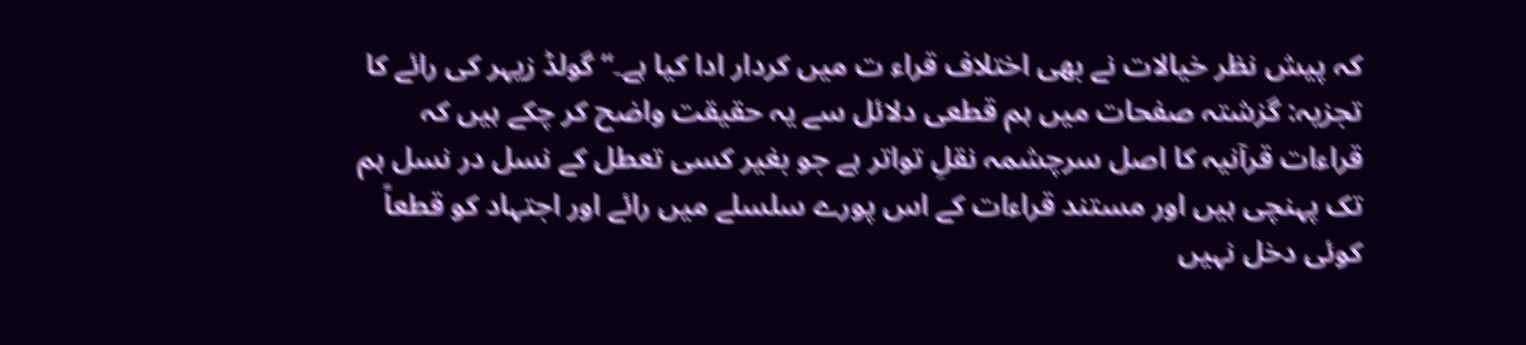کہ پیش نظر خیالات نے بھی اختلاف قراء ت میں کردار ادا کیا ہے۔‘‘ گولڈ زیہر کی رائے کا تجزیہ: گزشتہ صفحات میں ہم قطعی دلائل سے یہ حقیقت واضح کر چکے ہیں کہ قراءات قرآنیہ کا اصل سرچشمہ نقلِ تواتر ہے جو بغیر کسی تعطل کے نسل در نسل ہم تک پہنچی ہیں اور مستند قراءات کے اس پورے سلسلے میں رائے اور اجتہاد کو قطعاً کوئی دخل نہیں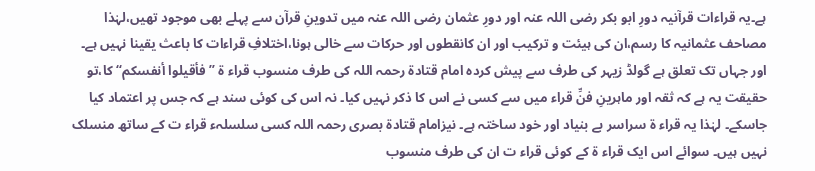ہے۔یہ قراءات قرآنیہ دورِ ابو بکر رضی اللہ عنہ اور دورِ عثمان رضی اللہ عنہ میں تدوینِ قرآن سے پہلے بھی موجود تھیں،لہٰذا مصاحف عثمانیہ کا رسم،ان کی ہیئت و ترکیب اور ان کانقطوں اور حرکات سے خالی ہونا،اختلافِ قراءات کا باعث یقینا نہیں ہے۔ اور جہاں تک تعلق ہے گولڈ زیہر کی طرف سے پیش کردہ امام قتادۃ رحمہ اللہ کی طرف منسوب قراء ۃ ’’فأقیلوا أنفسکم‘‘ کا،تو حقیقت یہ ہے کہ ثقہ اور ماہرینِ فنِّ قراء میں سے کسی نے اس کا ذکر نہیں کیا۔ نہ اس کی کوئی سند ہے کہ جس پر اعتماد کیا جاسکے۔ لہٰذا یہ قراء ۃ سراسر بے بنیاد اور خود ساختہ ہے۔ نیزامام قتادۃ بصری رحمہ اللہ کسی سلسلہء قراء ت کے ساتھ منسلک نہیں ہیں۔ سوائے اس ایک قراء ۃ کے کوئی قراء ت ان کی طرف منسوب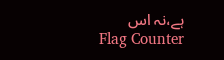ہے،نہ اس
Flag Counter